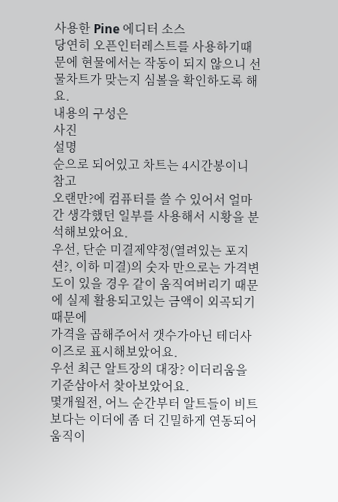사용한 Pine 에디터 소스
당연히 오픈인터레스트를 사용하기때문에 현물에서는 작동이 되지 않으니 선물차트가 맞는지 심볼을 확인하도록 해요.
내용의 구성은
사진
설명
순으로 되어있고 차트는 4시간봉이니 참고
오랜만?에 컴퓨터를 쓸 수 있어서 얼마간 생각했던 일부를 사용해서 시황을 분석해보았어요.
우선, 단순 미결제약정(열려있는 포지션?, 이하 미결)의 숫자 만으로는 가격변도이 있을 경우 같이 움직여버리기 때문에 실제 활용되고있는 금액이 외곡되기 때문에
가격을 곱해주어서 갯수가아닌 테더사이즈로 표시해보았어요.
우선 최근 알트장의 대장? 이더리움을 기준삼아서 찾아보았어요.
몇개월전, 어느 순간부터 알트들이 비트보다는 이더에 좀 더 긴밀하게 연동되어 움직이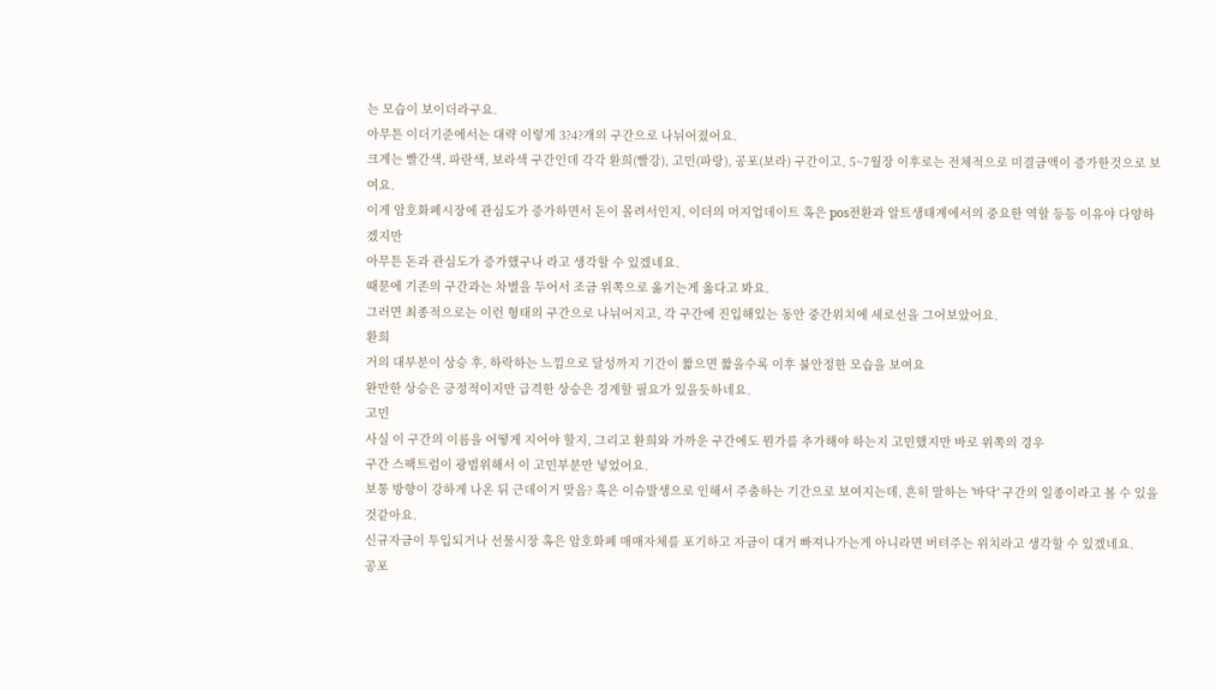는 모습이 보이더라구요.
아무튼 이더기준에서는 대략 이렇게 3?4?개의 구간으로 나뉘어졌어요.
크게는 빨간색, 파란색, 보라색 구간인데 각각 환희(빨강), 고민(파랑), 공포(보라) 구간이고, 5~7월장 이후로는 전체적으로 미결금액이 증가한것으로 보여요.
이게 암호화폐시장에 관심도가 증가하면서 돈이 몰려서인지, 이더의 머지업데이트 혹은 pos전환과 알트생태계에서의 중요한 역할 등등 이유야 다양하겠지만
아무튼 돈과 관심도가 증가했구나 라고 생각할 수 있겠네요.
때문에 기존의 구간과는 차별을 두어서 조금 위쪽으로 옮기는게 옳다고 봐요.
그러면 최종적으로는 이런 형태의 구간으로 나뉘어지고, 각 구간에 진입해있는 동안 중간위치에 세로선을 그어보았어요.
환희
거의 대부분이 상승 후, 하락하는 느낌으로 달성까지 기간이 짧으면 짧을수록 이후 불안정한 모습을 보여요
완만한 상승은 긍정적이지만 급격한 상승은 경계할 필요가 있을듯하네요.
고민
사실 이 구간의 이름을 어떻게 지어야 할지, 그리고 환희와 가까운 구간에도 뭔가를 추가해야 하는지 고민했지만 바로 위쪽의 경우
구간 스팩트럼이 광범위해서 이 고민부분만 넣었어요.
보통 방향이 강하게 나온 뒤 근데이거 맞음? 혹은 이슈발생으로 인해서 주춤하는 기간으로 보여지는데, 흔히 말하는 '바닥' 구간의 일종이라고 볼 수 있을것같아요.
신규자금이 투입되거나 선물시장 혹은 암호화폐 매매자체를 포기하고 자금이 대거 빠져나가는게 아니라면 버텨주는 위치라고 생각할 수 있겠네요.
공포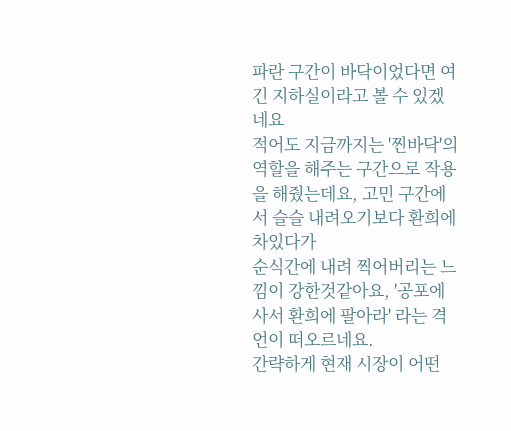파란 구간이 바닥이었다면 여긴 지하실이라고 볼 수 있겠네요
적어도 지금까지는 '찐바닥'의 역할을 해주는 구간으로 작용을 해줬는데요, 고민 구간에서 슬슬 내려오기보다 환희에 차있다가
순식간에 내려 찍어버리는 느낌이 강한것같아요, '공포에 사서 환희에 팔아라' 라는 격언이 떠오르네요.
간략하게 현재 시장이 어떤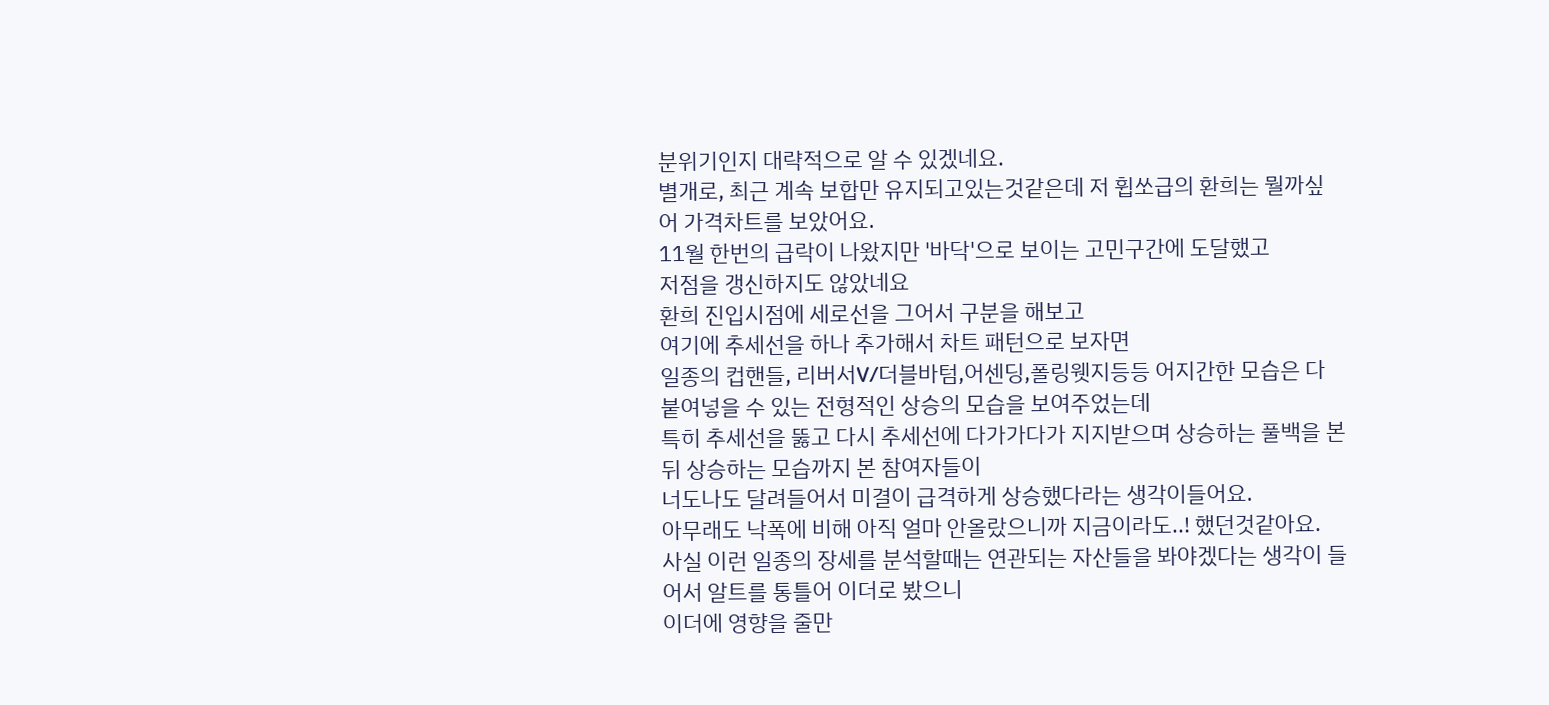분위기인지 대략적으로 알 수 있겠네요.
별개로, 최근 계속 보합만 유지되고있는것같은데 저 휩쏘급의 환희는 뭘까싶어 가격차트를 보았어요.
11월 한번의 급락이 나왔지만 '바닥'으로 보이는 고민구간에 도달했고
저점을 갱신하지도 않았네요
환희 진입시점에 세로선을 그어서 구분을 해보고
여기에 추세선을 하나 추가해서 차트 패턴으로 보자면
일종의 컵핸들, 리버서V/더블바텀,어센딩,폴링웻지등등 어지간한 모습은 다 붙여넣을 수 있는 전형적인 상승의 모습을 보여주었는데
특히 추세선을 뚫고 다시 추세선에 다가가다가 지지받으며 상승하는 풀백을 본 뒤 상승하는 모습까지 본 참여자들이
너도나도 달려들어서 미결이 급격하게 상승했다라는 생각이들어요.
아무래도 낙폭에 비해 아직 얼마 안올랐으니까 지금이라도..! 했던것같아요.
사실 이런 일종의 장세를 분석할때는 연관되는 자산들을 봐야겠다는 생각이 들어서 알트를 통틀어 이더로 봤으니
이더에 영향을 줄만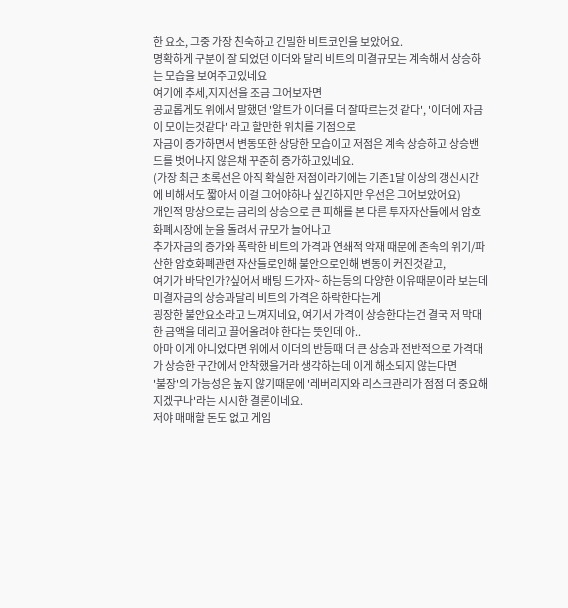한 요소, 그중 가장 친숙하고 긴밀한 비트코인을 보았어요.
명확하게 구분이 잘 되었던 이더와 달리 비트의 미결규모는 계속해서 상승하는 모습을 보여주고있네요
여기에 추세,지지선을 조금 그어보자면
공교롭게도 위에서 말했던 '알트가 이더를 더 잘따르는것 같다', '이더에 자금이 모이는것같다' 라고 할만한 위치를 기점으로
자금이 증가하면서 변동또한 상당한 모습이고 저점은 계속 상승하고 상승밴드를 벗어나지 않은채 꾸준히 증가하고있네요.
(가장 최근 초록선은 아직 확실한 저점이라기에는 기존1달 이상의 갱신시간에 비해서도 짧아서 이걸 그어야하나 싶긴하지만 우선은 그어보았어요)
개인적 망상으로는 금리의 상승으로 큰 피해를 본 다른 투자자산들에서 암호화폐시장에 눈을 돌려서 규모가 늘어나고
추가자금의 증가와 폭락한 비트의 가격과 연쇄적 악재 때문에 존속의 위기/파산한 암호화폐관련 자산들로인해 불안으로인해 변동이 커진것같고,
여기가 바닥인가?싶어서 배팅 드가자~ 하는등의 다양한 이유때문이라 보는데 미결자금의 상승과달리 비트의 가격은 하락한다는게
굉장한 불안요소라고 느껴지네요, 여기서 가격이 상승한다는건 결국 저 막대한 금액을 데리고 끌어올려야 한다는 뜻인데 아..
아마 이게 아니었다면 위에서 이더의 반등때 더 큰 상승과 전반적으로 가격대가 상승한 구간에서 안착했을거라 생각하는데 이게 해소되지 않는다면
'불장'의 가능성은 높지 않기때문에 '레버리지와 리스크관리가 점점 더 중요해지겠구나'라는 시시한 결론이네요.
저야 매매할 돈도 없고 게임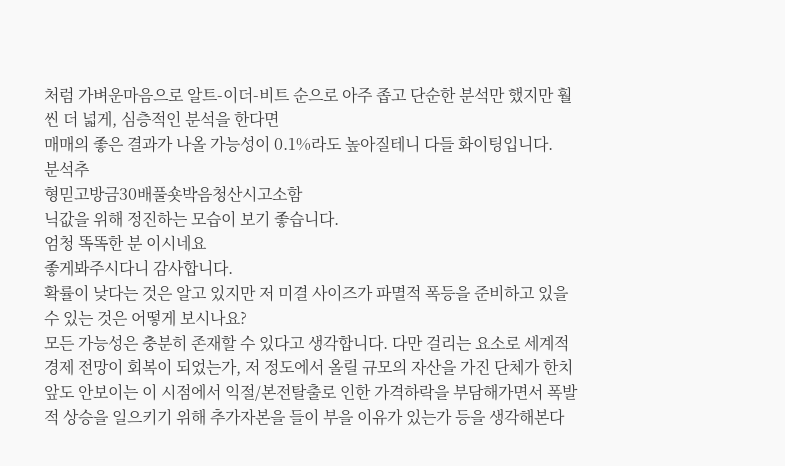처럼 가벼운마음으로 알트-이더-비트 순으로 아주 좁고 단순한 분석만 했지만 훨씬 더 넓게, 심층적인 분석을 한다면
매매의 좋은 결과가 나올 가능성이 0.1%라도 높아질테니 다들 화이팅입니다.
분석추
형믿고방금30배풀숏박음청산시고소함
닉값을 위해 정진하는 모습이 보기 좋습니다.
엄청 똑똑한 분 이시네요
좋게봐주시다니 감사합니다.
확률이 낮다는 것은 알고 있지만 저 미결 사이즈가 파멸적 폭등을 준비하고 있을 수 있는 것은 어떻게 보시나요?
모든 가능성은 충분히 존재할 수 있다고 생각합니다. 다만 걸리는 요소로 세계적 경제 전망이 회복이 되었는가, 저 정도에서 올릴 규모의 자산을 가진 단체가 한치앞도 안보이는 이 시점에서 익절/본전탈출로 인한 가격하락을 부담해가면서 폭발적 상승을 일으키기 위해 추가자본을 들이 부을 이유가 있는가 등을 생각해본다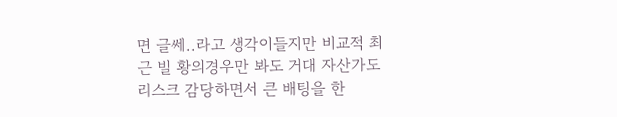면 글쎄..라고 생각이들지만 비교적 최근 빌 황의경우만 봐도 거대 자산가도 리스크 감당하면서 큰 배팅을 한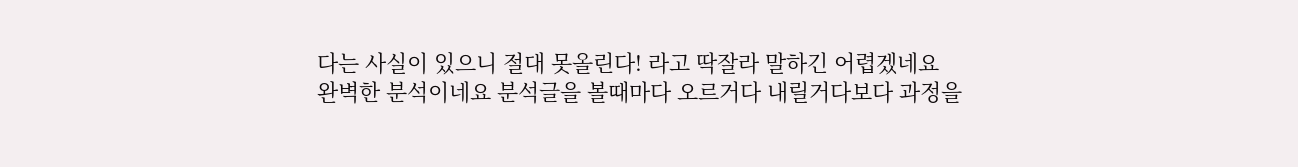다는 사실이 있으니 절대 못올린다! 라고 딱잘라 말하긴 어렵겠네요
완벽한 분석이네요 분석글을 볼때마다 오르거다 내릴거다보다 과정을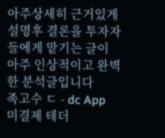아주상세히 근거있게 설명후 결론을 투자자들에게 맡기는 글이 아주 인상적이고 완벽한 분석글입니다
족고수 ㄷ - dc App
미결제 테더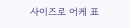사이즈로 어케 표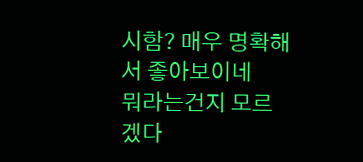시함? 매우 명확해서 좋아보이네
뭐라는건지 모르겠다